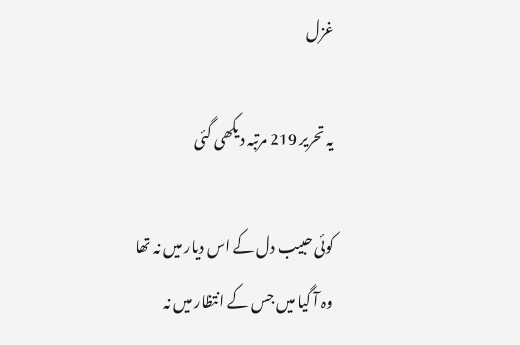غزل

یہ تحریر 219 مرتبہ دیکھی گئی

کوئی حبیب دل کے اس دیار میں نہ تھا
وہ آ گیا میں جس کے انتظار میں نہ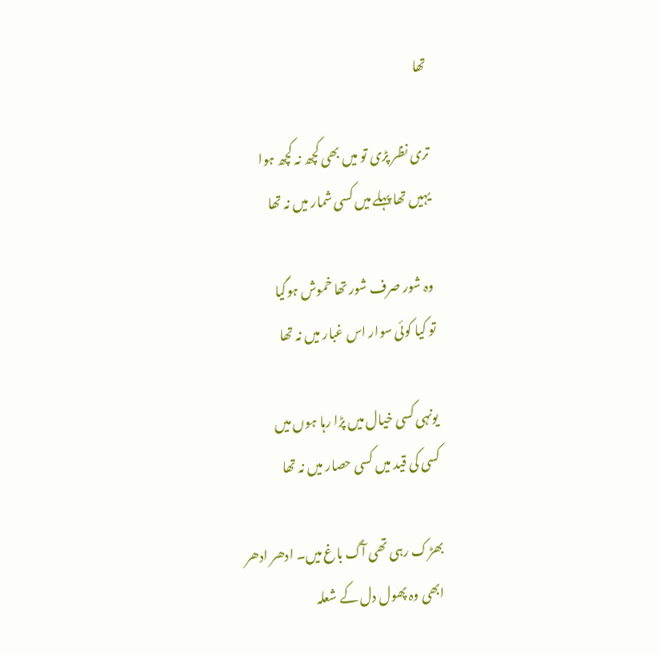تھا

تری نظر پڑی تو میں بھی کچھ نہ کچھ ہوا
یہیں تھا پہلے میں کسی شمار میں نہ تھا

وہ شور صرف شور تھا خموش ہوگیا
تو کیا کوئی سوار اس غبار میں نہ تھا

یونہی کسی خیال میں پڑا رہا ہوں میں
کسی کی قید میں کسی حصار میں نہ تھا

بھڑک رہی تھی آگ باغ میں۔ ادھر ادھر
ابھی وہ پھول دل کے شعلہ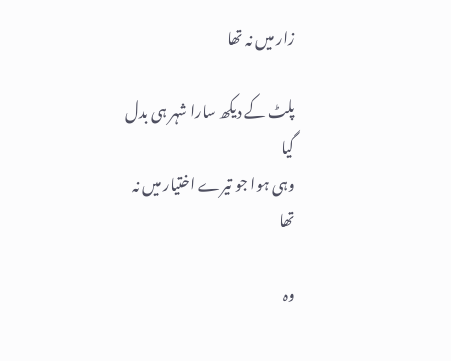زار میں نہ تھا

پلٹ کے دیکھ سارا شہر ہی بدل گیا
وہی ہوا جو تیرے اختیار میں نہ تھا

وہ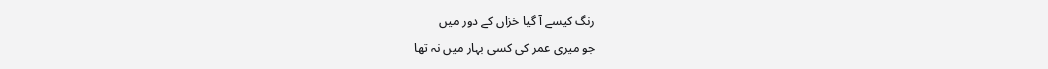رنگ کیسے آ گیا خزاں کے دور میں
جو میری عمر کی کسی بہار میں نہ تھا